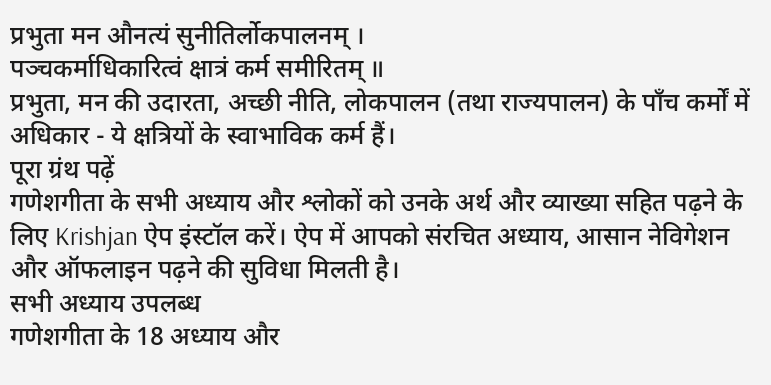प्रभुता मन औनत्यं सुनीतिर्लोकपालनम् ।
पञ्चकर्माधिकारित्वं क्षात्रं कर्म समीरितम् ॥
प्रभुता, मन की उदारता, अच्छी नीति, लोकपालन (तथा राज्यपालन) के पाँच कर्मों में अधिकार - ये क्षत्रियों के स्वाभाविक कर्म हैं।
पूरा ग्रंथ पढ़ें
गणेशगीता के सभी अध्याय और श्लोकों को उनके अर्थ और व्याख्या सहित पढ़ने के लिए Krishjan ऐप इंस्टॉल करें। ऐप में आपको संरचित अध्याय, आसान नेविगेशन और ऑफलाइन पढ़ने की सुविधा मिलती है।
सभी अध्याय उपलब्ध
गणेशगीता के 18 अध्याय और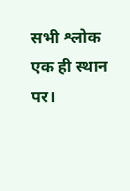सभी श्लोक एक ही स्थान पर।